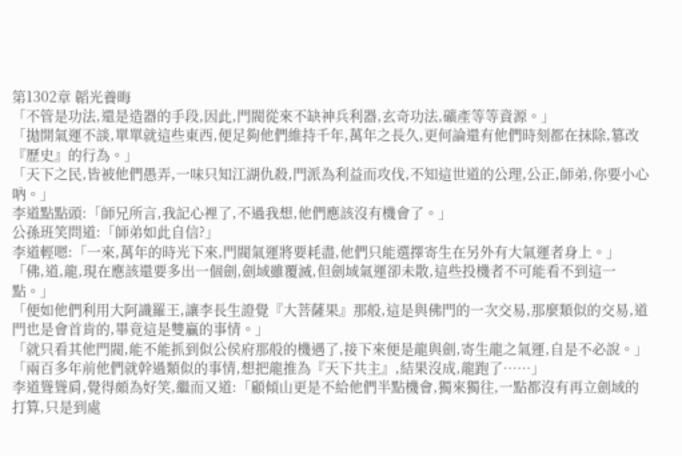第1302章 韜光養晦
「不管是功法,還是造器的手段,因此,門閥從來不缺神兵利器,玄奇功法,礦產等等資源。」
「拋開氣運不談,單單就這些東西,便足夠他們維持千年,萬年之長久,更何論還有他們時刻都在抹除,篡改『歷史』的行為。」
「天下之民,皆被他們愚弄,一味只知江湖仇殺,門派為利益而攻伐,不知這世道的公理,公正,師弟,你要小心吶。」
李道點點頭:「師兄所言,我記心裡了,不過我想,他們應該沒有機會了。」
公孫班笑問道:「師弟如此自信?」
李道輕嗯:「一來,萬年的時光下來,門閥氣運將要耗盡,他們只能選擇寄生在另外有大氣運者身上。」
「佛,道,龍,現在應該還要多出一個劍,劍域雖覆滅,但劍域氣運卻未散,這些投機者不可能看不到這一點。」
「便如他們利用大阿識羅王,讓李長生證覺『大菩薩果』那般,這是與佛門的一次交易,那麼類似的交易,道門也是會首肯的,畢竟這是雙贏的事情。」
「就只看其他門閥,能不能抓到似公侯府那般的機遇了,接下來便是龍與劍,寄生龍之氣運,自是不必說。」
「兩百多年前他們就幹過類似的事情,想把龍推為『天下共主』,結果沒成,龍跑了……」
李道聳聳肩,覺得頗為好笑,繼而又道:「顧傾山更是不給他們半點機會,獨來獨往,一點都沒有再立劍域的打算,只是到處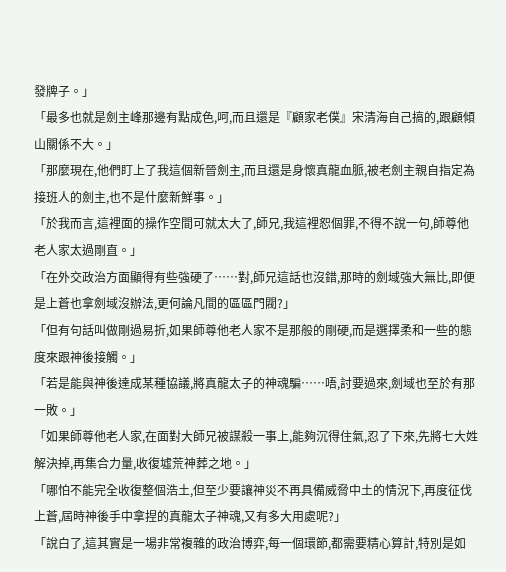發牌子。」
「最多也就是劍主峰那邊有點成色,呵,而且還是『顧家老僕』宋清海自己搞的,跟顧傾山關係不大。」
「那麼現在,他們盯上了我這個新晉劍主,而且還是身懷真龍血脈,被老劍主親自指定為接班人的劍主,也不是什麼新鮮事。」
「於我而言,這裡面的操作空間可就太大了,師兄,我這裡恕個罪,不得不說一句,師尊他老人家太過剛直。」
「在外交政治方面顯得有些強硬了……對,師兄這話也沒錯,那時的劍域強大無比,即便是上蒼也拿劍域沒辦法,更何論凡間的區區門閥?」
「但有句話叫做剛過易折,如果師尊他老人家不是那般的剛硬,而是選擇柔和一些的態度來跟神後接觸。」
「若是能與神後達成某種協議,將真龍太子的神魂騙……唔,討要過來,劍域也至於有那一敗。」
「如果師尊他老人家,在面對大師兄被謀殺一事上,能夠沉得住氣,忍了下來,先將七大姓解決掉,再集合力量,收復墟荒神葬之地。」
「哪怕不能完全收復整個浩土,但至少要讓神災不再具備威脅中土的情況下,再度征伐上蒼,屆時神後手中拿捏的真龍太子神魂,又有多大用處呢?」
「說白了,這其實是一場非常複雜的政治博弈,每一個環節,都需要精心算計,特別是如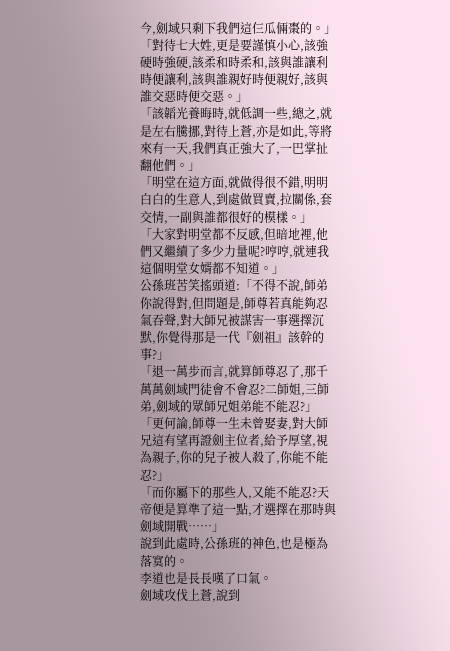今,劍域只剩下我們這仨瓜倆棗的。」
「對待七大姓,更是要謹慎小心,該強硬時強硬,該柔和時柔和,該與誰讓利時便讓利,該與誰親好時便親好,該與誰交惡時便交惡。」
「該韜光養晦時,就低調一些,總之,就是左右騰挪,對待上蒼,亦是如此,等將來有一天,我們真正強大了,一巴掌扯翻他們。」
「明堂在這方面,就做得很不錯,明明白白的生意人,到處做買賣,拉關係,套交情,一副與誰都很好的模樣。」
「大家對明堂都不反感,但暗地裡,他們又繼續了多少力量呢?哼哼,就連我這個明堂女婿都不知道。」
公孫班苦笑搖頭道:「不得不說,師弟你說得對,但問題是,師尊若真能夠忍氣吞聲,對大師兄被謀害一事選擇沉默,你覺得那是一代『劍祖』該幹的事?」
「退一萬步而言,就算師尊忍了,那千萬萬劍域門徒會不會忍?二師姐,三師弟,劍域的眾師兄姐弟能不能忍?」
「更何論,師尊一生未曾娶妻,對大師兄這有望再證劍主位者,給予厚望,視為親子,你的兒子被人殺了,你能不能忍?」
「而你屬下的那些人,又能不能忍?天帝便是算準了這一點,才選擇在那時與劍域開戰……」
說到此處時,公孫班的神色,也是極為落寞的。
李道也是長長嘆了口氣。
劍域攻伐上蒼,說到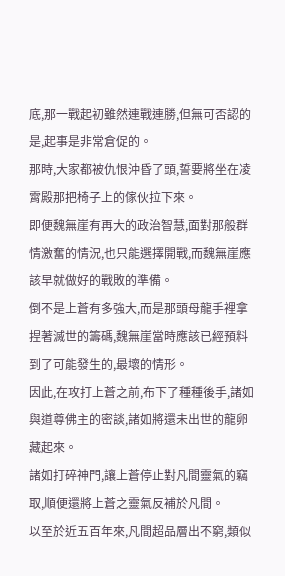底,那一戰起初雖然連戰連勝,但無可否認的是,起事是非常倉促的。
那時,大家都被仇恨沖昏了頭,誓要將坐在凌霄殿那把椅子上的傢伙拉下來。
即便魏無崖有再大的政治智慧,面對那般群情激奮的情況,也只能選擇開戰,而魏無崖應該早就做好的戰敗的準備。
倒不是上蒼有多強大,而是那頭母龍手裡拿捏著滅世的籌碼,魏無崖當時應該已經預料到了可能發生的,最壞的情形。
因此,在攻打上蒼之前,布下了種種後手,諸如與道尊佛主的密談,諸如將還未出世的龍卵藏起來。
諸如打碎神門,讓上蒼停止對凡間靈氣的竊取,順便還將上蒼之靈氣反補於凡間。
以至於近五百年來,凡間超品層出不窮,類似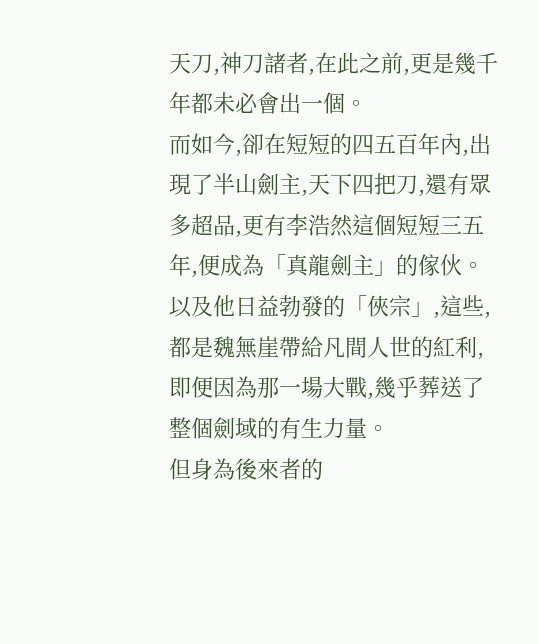天刀,神刀諸者,在此之前,更是幾千年都未必會出一個。
而如今,卻在短短的四五百年內,出現了半山劍主,天下四把刀,還有眾多超品,更有李浩然這個短短三五年,便成為「真龍劍主」的傢伙。
以及他日益勃發的「俠宗」,這些,都是魏無崖帶給凡間人世的紅利,即便因為那一場大戰,幾乎葬送了整個劍域的有生力量。
但身為後來者的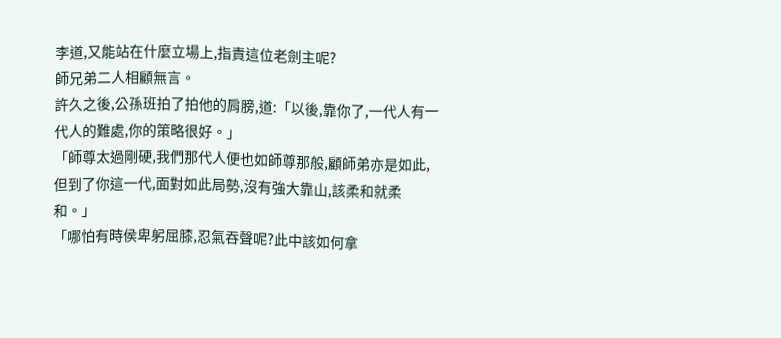李道,又能站在什麼立場上,指責這位老劍主呢?
師兄弟二人相顧無言。
許久之後,公孫班拍了拍他的肩膀,道:「以後,靠你了,一代人有一代人的難處,你的策略很好。」
「師尊太過剛硬,我們那代人便也如師尊那般,顧師弟亦是如此,但到了你這一代,面對如此局勢,沒有強大靠山,該柔和就柔和。」
「哪怕有時侯卑躬屈膝,忍氣吞聲呢?此中該如何拿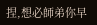捏,想必師弟你早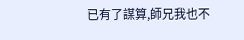已有了謀算,師兄我也不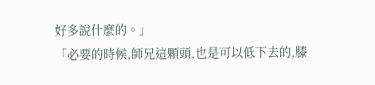好多說什麼的。」
「必要的時候,師兄這顆頭,也是可以低下去的,膝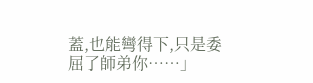蓋,也能彎得下,只是委屈了師弟你……」